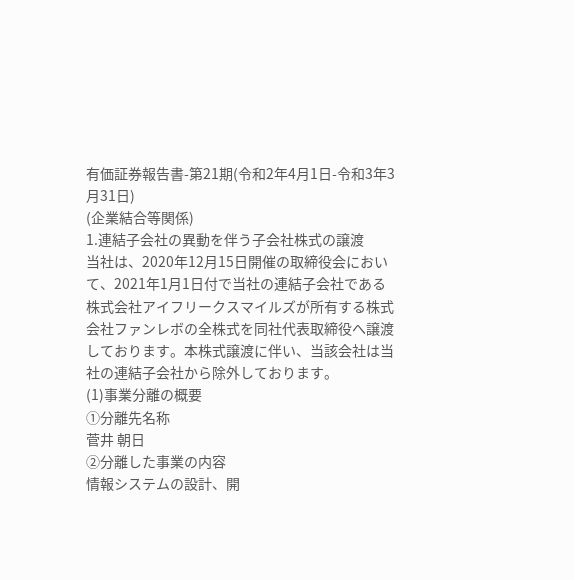有価証券報告書-第21期(令和2年4月1日-令和3年3月31日)
(企業結合等関係)
1.連結子会社の異動を伴う子会社株式の譲渡
当社は、2020年12月15日開催の取締役会において、2021年1月1日付で当社の連結子会社である株式会社アイフリークスマイルズが所有する株式会社ファンレボの全株式を同社代表取締役へ譲渡しております。本株式譲渡に伴い、当該会社は当社の連結子会社から除外しております。
(1)事業分離の概要
①分離先名称
菅井 朝日
②分離した事業の内容
情報システムの設計、開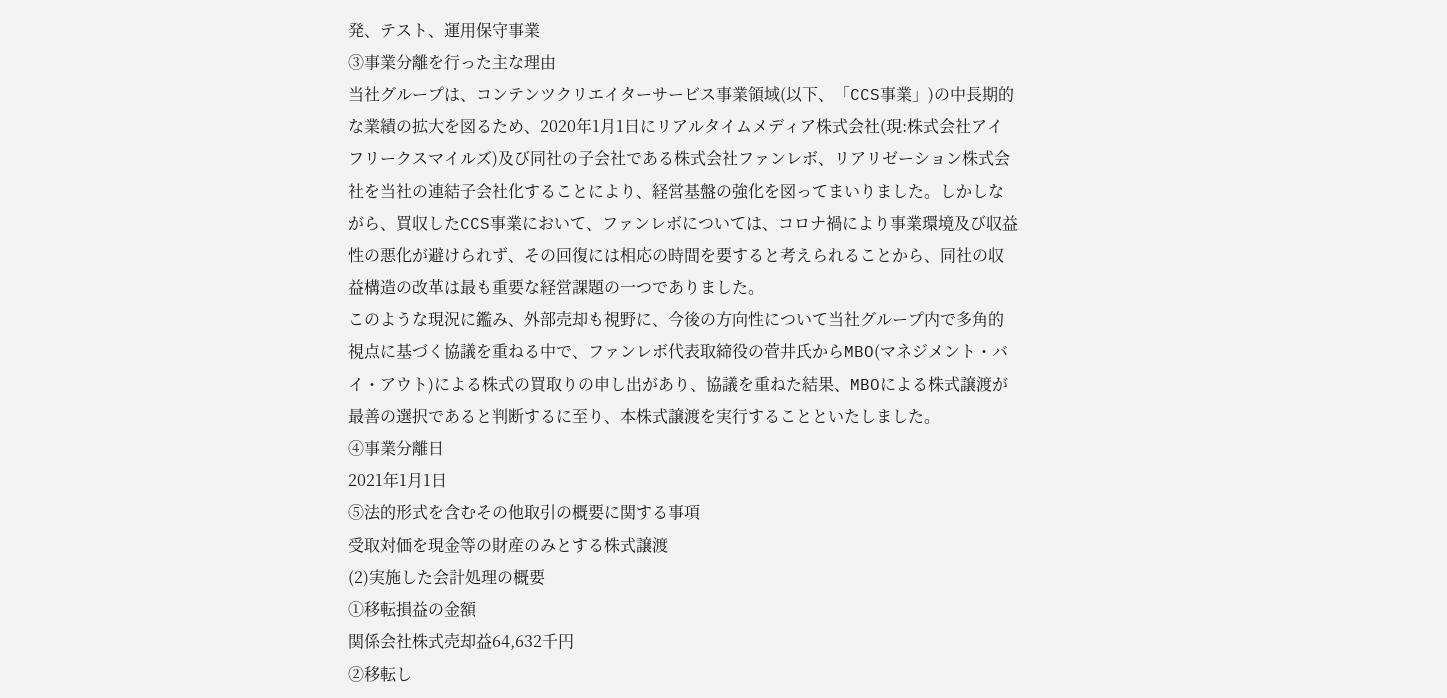発、テスト、運用保守事業
③事業分離を行った主な理由
当社グループは、コンテンツクリエイターサービス事業領域(以下、「CCS事業」)の中長期的な業績の拡大を図るため、2020年1月1日にリアルタイムメディア株式会社(現:株式会社アイフリークスマイルズ)及び同社の子会社である株式会社ファンレボ、リアリゼーション株式会社を当社の連結子会社化することにより、経営基盤の強化を図ってまいりました。しかしながら、買収したCCS事業において、ファンレボについては、コロナ禍により事業環境及び収益性の悪化が避けられず、その回復には相応の時間を要すると考えられることから、同社の収益構造の改革は最も重要な経営課題の一つでありました。
このような現況に鑑み、外部売却も視野に、今後の方向性について当社グループ内で多角的視点に基づく協議を重ねる中で、ファンレボ代表取締役の菅井氏からMBO(マネジメント・バイ・アウト)による株式の買取りの申し出があり、協議を重ねた結果、MBOによる株式譲渡が最善の選択であると判断するに至り、本株式譲渡を実行することといたしました。
④事業分離日
2021年1月1日
⑤法的形式を含むその他取引の概要に関する事項
受取対価を現金等の財産のみとする株式譲渡
(2)実施した会計処理の概要
①移転損益の金額
関係会社株式売却益64,632千円
②移転し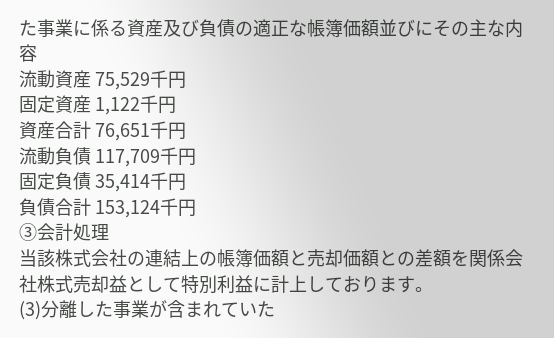た事業に係る資産及び負債の適正な帳簿価額並びにその主な内容
流動資産 75,529千円
固定資産 1,122千円
資産合計 76,651千円
流動負債 117,709千円
固定負債 35,414千円
負債合計 153,124千円
③会計処理
当該株式会社の連結上の帳簿価額と売却価額との差額を関係会社株式売却益として特別利益に計上しております。
(3)分離した事業が含まれていた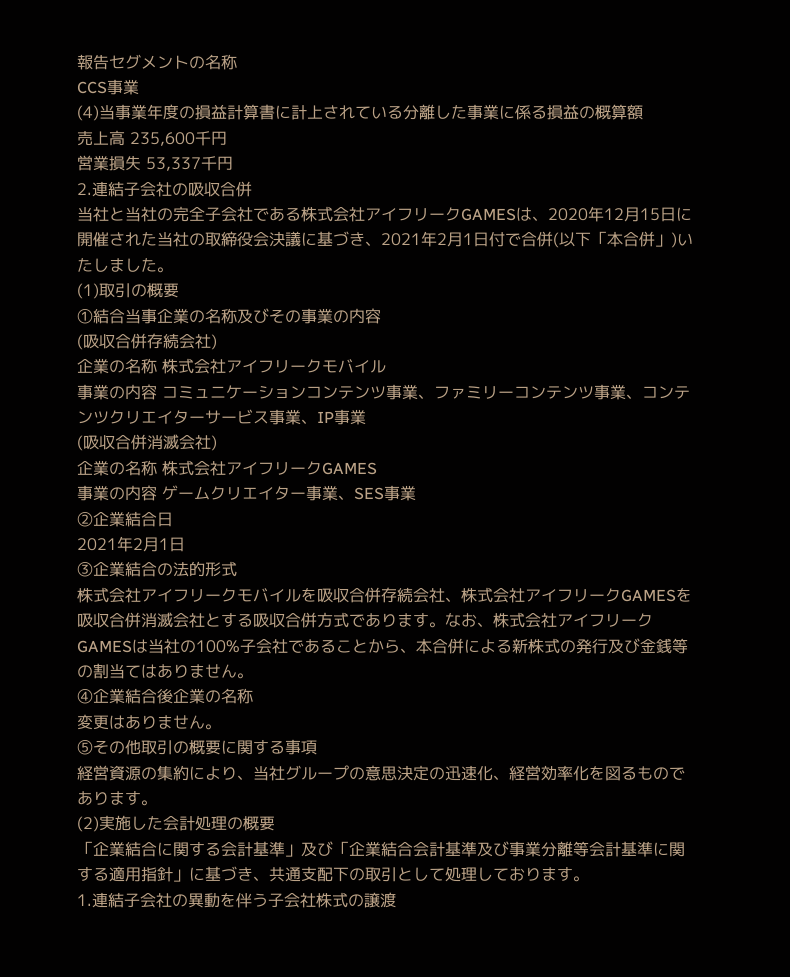報告セグメントの名称
CCS事業
(4)当事業年度の損益計算書に計上されている分離した事業に係る損益の概算額
売上高 235,600千円
営業損失 53,337千円
2.連結子会社の吸収合併
当社と当社の完全子会社である株式会社アイフリークGAMESは、2020年12月15日に開催された当社の取締役会決議に基づき、2021年2月1日付で合併(以下「本合併」)いたしました。
(1)取引の概要
①結合当事企業の名称及びその事業の内容
(吸収合併存続会社)
企業の名称 株式会社アイフリークモバイル
事業の内容 コミュニケーションコンテンツ事業、ファミリーコンテンツ事業、コンテンツクリエイターサービス事業、IP事業
(吸収合併消滅会社)
企業の名称 株式会社アイフリークGAMES
事業の内容 ゲームクリエイター事業、SES事業
②企業結合日
2021年2月1日
③企業結合の法的形式
株式会社アイフリークモバイルを吸収合併存続会社、株式会社アイフリークGAMESを吸収合併消滅会社とする吸収合併方式であります。なお、株式会社アイフリークGAMESは当社の100%子会社であることから、本合併による新株式の発行及び金銭等の割当てはありません。
④企業結合後企業の名称
変更はありません。
⑤その他取引の概要に関する事項
経営資源の集約により、当社グループの意思決定の迅速化、経営効率化を図るものであります。
(2)実施した会計処理の概要
「企業結合に関する会計基準」及び「企業結合会計基準及び事業分離等会計基準に関する適用指針」に基づき、共通支配下の取引として処理しております。
1.連結子会社の異動を伴う子会社株式の譲渡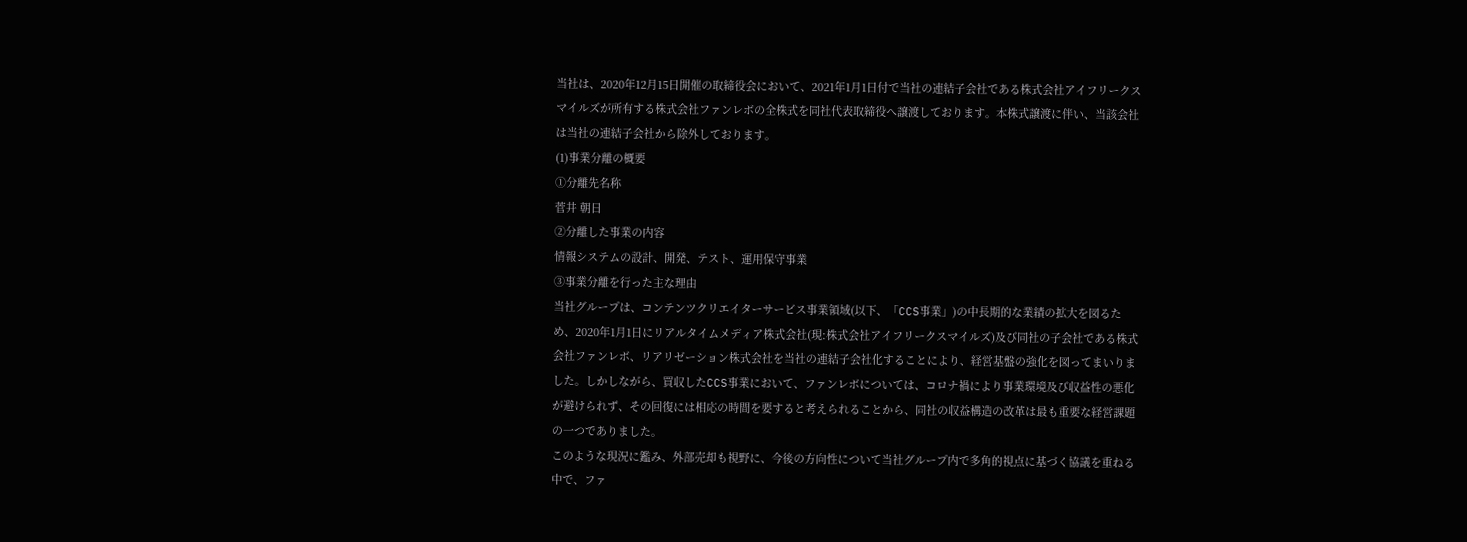当社は、2020年12月15日開催の取締役会において、2021年1月1日付で当社の連結子会社である株式会社アイフリークスマイルズが所有する株式会社ファンレボの全株式を同社代表取締役へ譲渡しております。本株式譲渡に伴い、当該会社は当社の連結子会社から除外しております。
(1)事業分離の概要
①分離先名称
菅井 朝日
②分離した事業の内容
情報システムの設計、開発、テスト、運用保守事業
③事業分離を行った主な理由
当社グループは、コンテンツクリエイターサービス事業領域(以下、「CCS事業」)の中長期的な業績の拡大を図るため、2020年1月1日にリアルタイムメディア株式会社(現:株式会社アイフリークスマイルズ)及び同社の子会社である株式会社ファンレボ、リアリゼーション株式会社を当社の連結子会社化することにより、経営基盤の強化を図ってまいりました。しかしながら、買収したCCS事業において、ファンレボについては、コロナ禍により事業環境及び収益性の悪化が避けられず、その回復には相応の時間を要すると考えられることから、同社の収益構造の改革は最も重要な経営課題の一つでありました。
このような現況に鑑み、外部売却も視野に、今後の方向性について当社グループ内で多角的視点に基づく協議を重ねる中で、ファ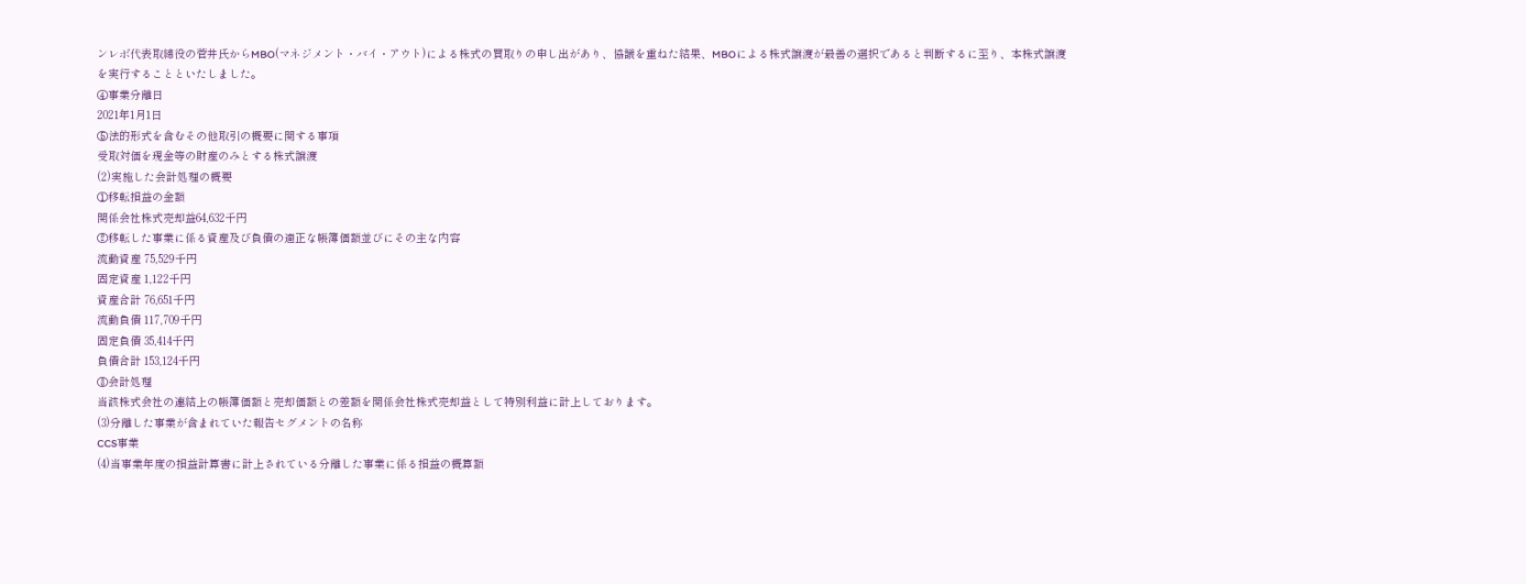ンレボ代表取締役の菅井氏からMBO(マネジメント・バイ・アウト)による株式の買取りの申し出があり、協議を重ねた結果、MBOによる株式譲渡が最善の選択であると判断するに至り、本株式譲渡を実行することといたしました。
④事業分離日
2021年1月1日
⑤法的形式を含むその他取引の概要に関する事項
受取対価を現金等の財産のみとする株式譲渡
(2)実施した会計処理の概要
①移転損益の金額
関係会社株式売却益64,632千円
②移転した事業に係る資産及び負債の適正な帳簿価額並びにその主な内容
流動資産 75,529千円
固定資産 1,122千円
資産合計 76,651千円
流動負債 117,709千円
固定負債 35,414千円
負債合計 153,124千円
③会計処理
当該株式会社の連結上の帳簿価額と売却価額との差額を関係会社株式売却益として特別利益に計上しております。
(3)分離した事業が含まれていた報告セグメントの名称
CCS事業
(4)当事業年度の損益計算書に計上されている分離した事業に係る損益の概算額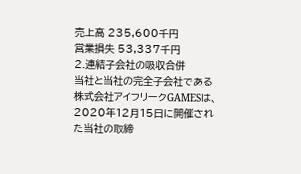売上高 235,600千円
営業損失 53,337千円
2.連結子会社の吸収合併
当社と当社の完全子会社である株式会社アイフリークGAMESは、2020年12月15日に開催された当社の取締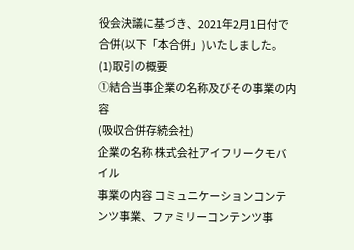役会決議に基づき、2021年2月1日付で合併(以下「本合併」)いたしました。
(1)取引の概要
①結合当事企業の名称及びその事業の内容
(吸収合併存続会社)
企業の名称 株式会社アイフリークモバイル
事業の内容 コミュニケーションコンテンツ事業、ファミリーコンテンツ事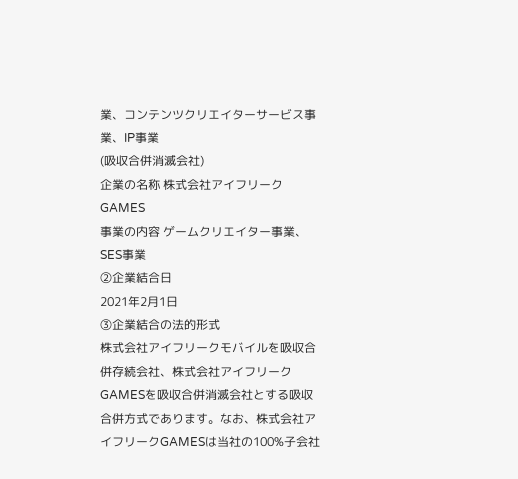業、コンテンツクリエイターサービス事業、IP事業
(吸収合併消滅会社)
企業の名称 株式会社アイフリークGAMES
事業の内容 ゲームクリエイター事業、SES事業
②企業結合日
2021年2月1日
③企業結合の法的形式
株式会社アイフリークモバイルを吸収合併存続会社、株式会社アイフリークGAMESを吸収合併消滅会社とする吸収合併方式であります。なお、株式会社アイフリークGAMESは当社の100%子会社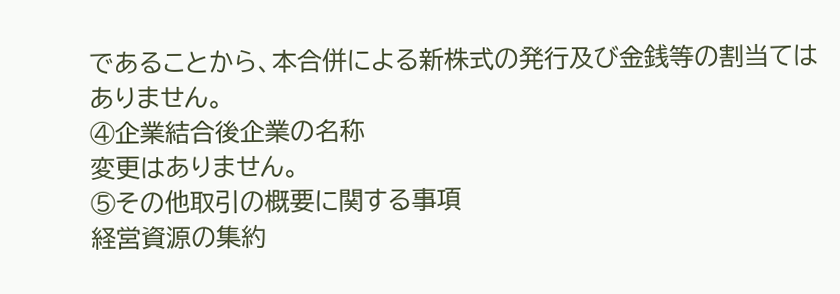であることから、本合併による新株式の発行及び金銭等の割当てはありません。
④企業結合後企業の名称
変更はありません。
⑤その他取引の概要に関する事項
経営資源の集約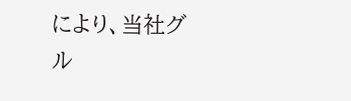により、当社グル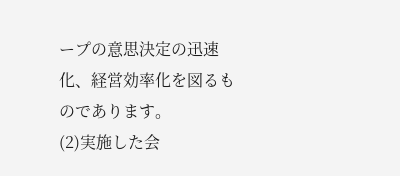ープの意思決定の迅速化、経営効率化を図るものであります。
(2)実施した会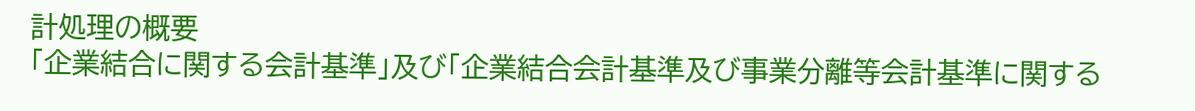計処理の概要
「企業結合に関する会計基準」及び「企業結合会計基準及び事業分離等会計基準に関する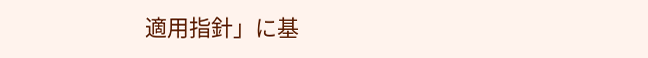適用指針」に基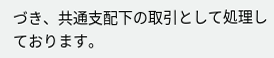づき、共通支配下の取引として処理しております。